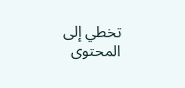تخطي إلى المحتوى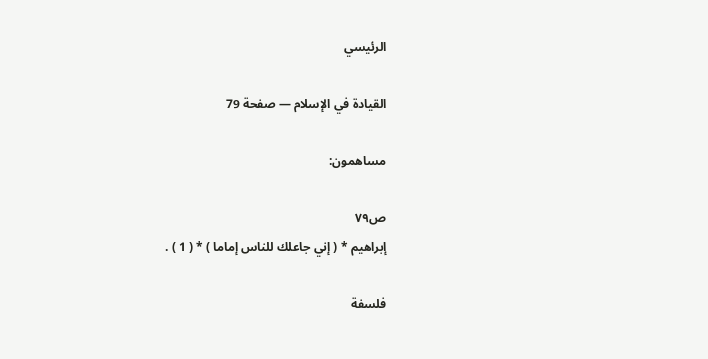الرئيسي

القيادة في الإسلام — صفحة 79

مساهمون:

ص٧٩
إبراهيم * ( إني جاعلك للناس إماما ) * ( 1 ) .

فلسفة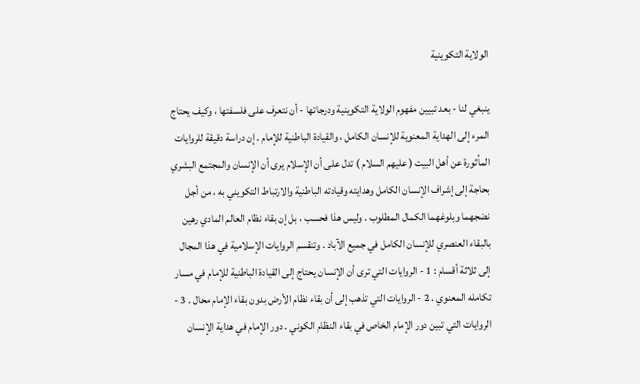الولاية التكوينية

ينبغي لنا - بعد تبيين مفهوم الولاية التكوينية ودرجاتها - أن نتعرف على فلسفتها ، وكيف يحتاج المرء إلى الهداية المعنوية للإنسان الكامل ، والقيادة الباطنية للإمام . إن دراسة دقيقة للروايات المأثورة عن أهل البيت ( عليهم السلام ) تدل على أن الإسلام يرى أن الإنسان والمجتمع البشري بحاجة إلى إشراف الإنسان الكامل وهدايته وقيادته الباطنية والارتباط التكويني به ، من أجل نضجهما وبلوغهما الكمال المطلوب . وليس هذا فحسب ، بل إن بقاء نظام العالم المادي رهين بالبقاء العنصري للإنسان الكامل في جميع الآباد . وتنقسم الروايات الإسلامية في هذا المجال إلى ثلاثة أقسام : 1 - الروايات التي ترى أن الإنسان يحتاج إلى القيادة الباطنية للإمام في مسار تكامله المعنوي . 2 - الروايات التي تذهب إلى أن بقاء نظام الأرض بدون بقاء الإمام محال . 3 - الروايات التي تبين دور الإمام الخاص في بقاء النظام الكوني . دور الإمام في هداية الإنسان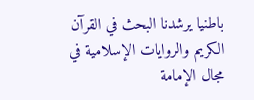باطنيا يرشدنا البحث في القرآن الكريم والروايات الإسلامية في مجال الإمامة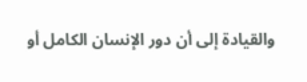والقيادة إلى أن دور الإنسان الكامل أو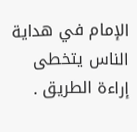الإمام في هداية الناس يتخطى إراءة الطريق .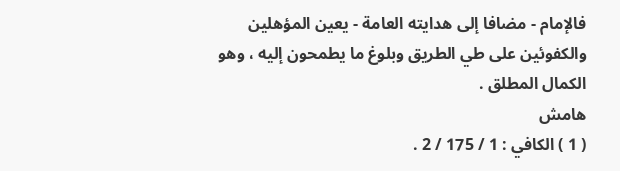فالإمام - مضافا إلى هدايته العامة - يعين المؤهلين والكفوئين على طي الطريق وبلوغ ما يطمحون إليه ، وهو الكمال المطلق .
هامش
( 1 ) الكافي : 1 / 175 / 2 .